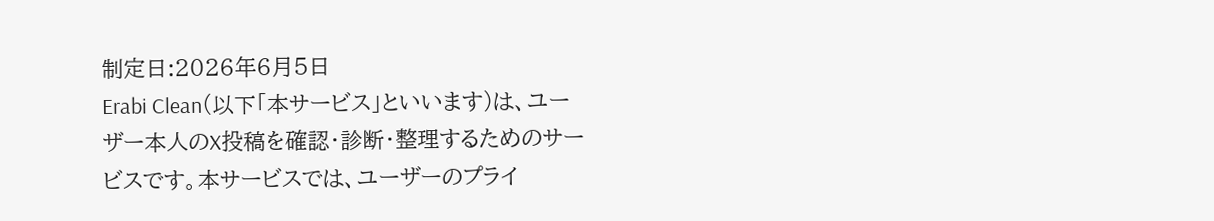制定日:2026年6月5日
Erabi Clean(以下「本サービス」といいます)は、ユーザー本人のX投稿を確認・診断・整理するためのサービスです。本サービスでは、ユーザーのプライ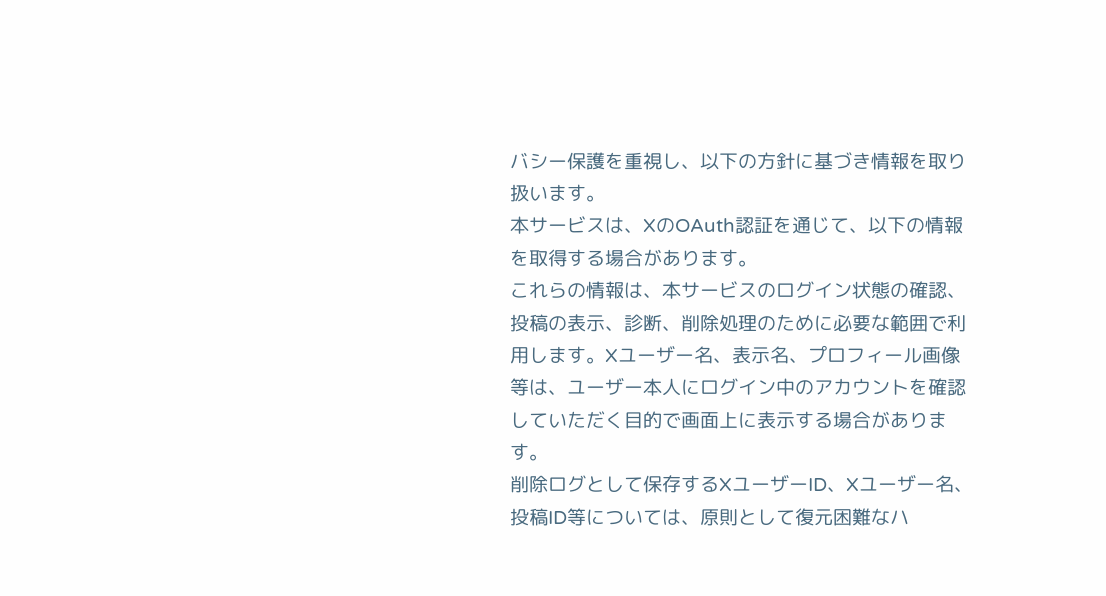バシー保護を重視し、以下の方針に基づき情報を取り扱います。
本サービスは、XのOAuth認証を通じて、以下の情報を取得する場合があります。
これらの情報は、本サービスのログイン状態の確認、投稿の表示、診断、削除処理のために必要な範囲で利用します。Xユーザー名、表示名、プロフィール画像等は、ユーザー本人にログイン中のアカウントを確認していただく目的で画面上に表示する場合があります。
削除ログとして保存するXユーザーID、Xユーザー名、投稿ID等については、原則として復元困難なハ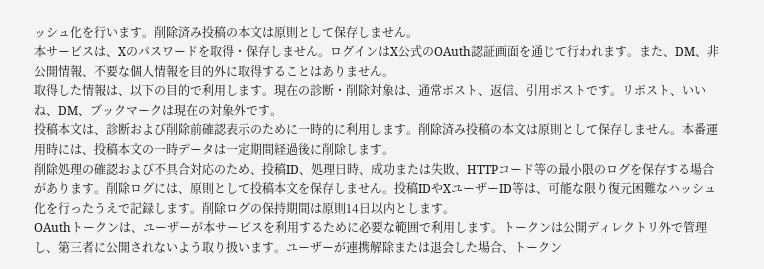ッシュ化を行います。削除済み投稿の本文は原則として保存しません。
本サービスは、Xのパスワードを取得・保存しません。ログインはX公式のOAuth認証画面を通じて行われます。また、DM、非公開情報、不要な個人情報を目的外に取得することはありません。
取得した情報は、以下の目的で利用します。現在の診断・削除対象は、通常ポスト、返信、引用ポストです。リポスト、いいね、DM、ブックマークは現在の対象外です。
投稿本文は、診断および削除前確認表示のために一時的に利用します。削除済み投稿の本文は原則として保存しません。本番運用時には、投稿本文の一時データは一定期間経過後に削除します。
削除処理の確認および不具合対応のため、投稿ID、処理日時、成功または失敗、HTTPコード等の最小限のログを保存する場合があります。削除ログには、原則として投稿本文を保存しません。投稿IDやXユーザーID等は、可能な限り復元困難なハッシュ化を行ったうえで記録します。削除ログの保持期間は原則14日以内とします。
OAuthトークンは、ユーザーが本サービスを利用するために必要な範囲で利用します。トークンは公開ディレクトリ外で管理し、第三者に公開されないよう取り扱います。ユーザーが連携解除または退会した場合、トークン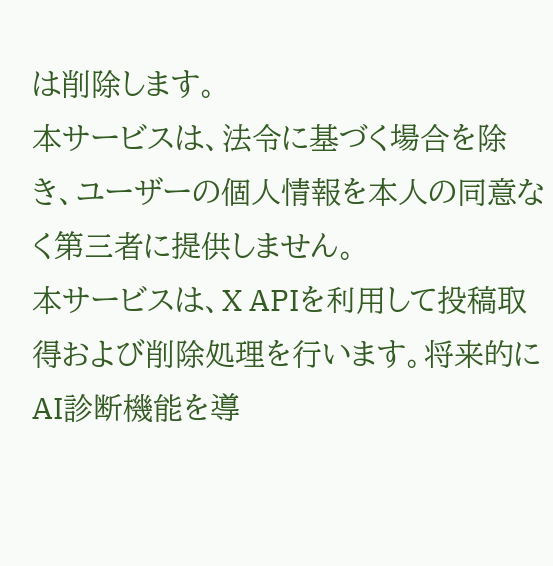は削除します。
本サービスは、法令に基づく場合を除き、ユーザーの個人情報を本人の同意なく第三者に提供しません。
本サービスは、X APIを利用して投稿取得および削除処理を行います。将来的にAI診断機能を導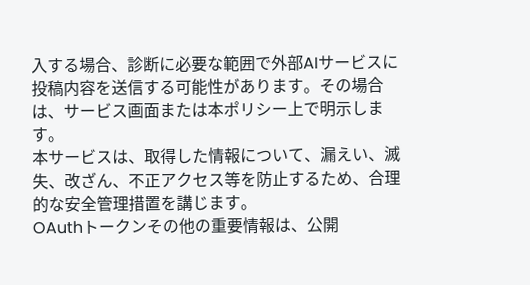入する場合、診断に必要な範囲で外部AIサービスに投稿内容を送信する可能性があります。その場合は、サービス画面または本ポリシー上で明示します。
本サービスは、取得した情報について、漏えい、滅失、改ざん、不正アクセス等を防止するため、合理的な安全管理措置を講じます。
OAuthトークンその他の重要情報は、公開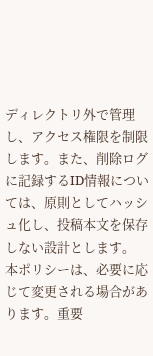ディレクトリ外で管理し、アクセス権限を制限します。また、削除ログに記録するID情報については、原則としてハッシュ化し、投稿本文を保存しない設計とします。
本ポリシーは、必要に応じて変更される場合があります。重要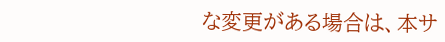な変更がある場合は、本サ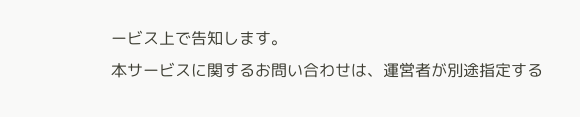ービス上で告知します。
本サービスに関するお問い合わせは、運営者が別途指定する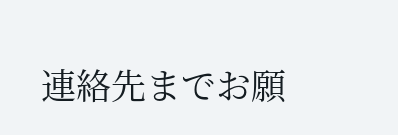連絡先までお願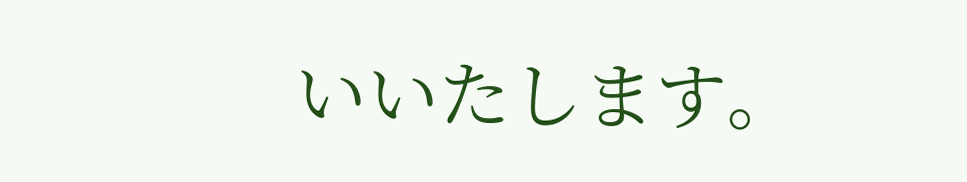いいたします。